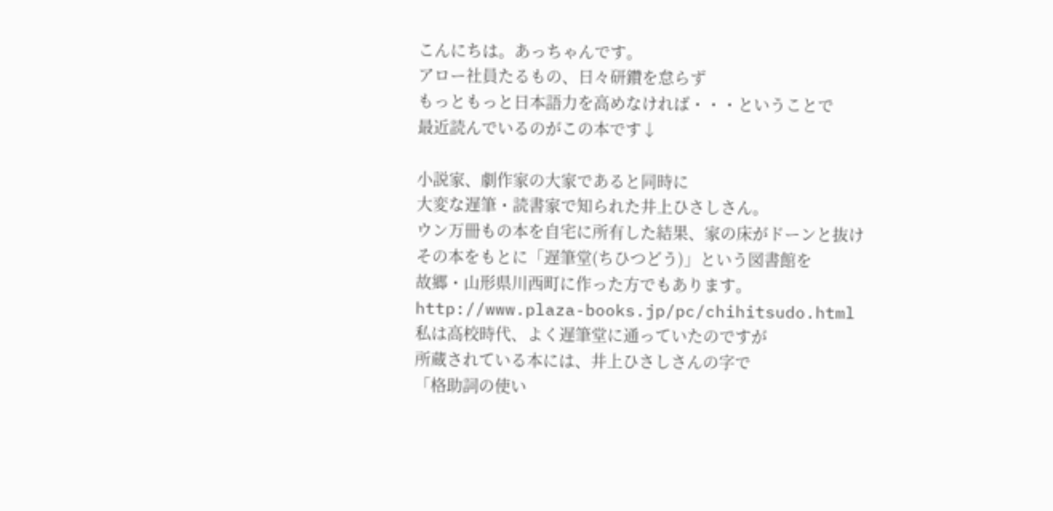こんにちは。あっちゃんです。
アロー社員たるもの、日々研鑽を怠らず
もっともっと日本語力を高めなければ・・・ということで
最近読んでいるのがこの本です↓

小説家、劇作家の大家であると同時に
大変な遅筆・読書家で知られた井上ひさしさん。
ウン万冊もの本を自宅に所有した結果、家の床がドーンと抜け
その本をもとに「遅筆堂(ちひつどう)」という図書館を
故郷・山形県川西町に作った方でもあります。
http://www.plaza-books.jp/pc/chihitsudo.html
私は高校時代、よく遅筆堂に通っていたのですが
所蔵されている本には、井上ひさしさんの字で
「格助詞の使い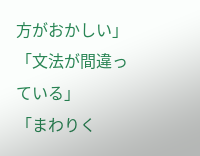方がおかしい」「文法が間違っている」
「まわりく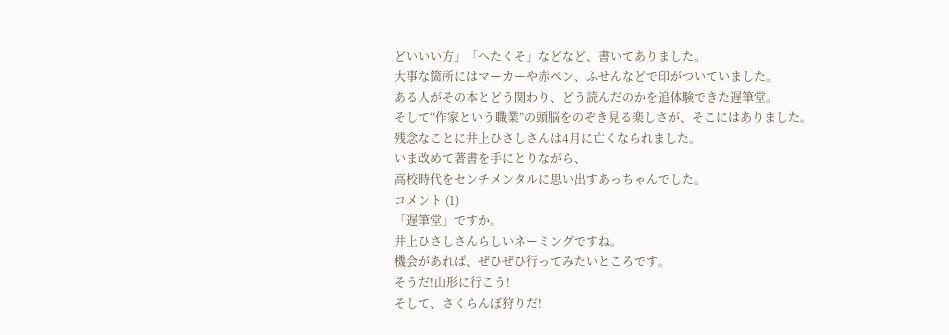どいいい方」「へたくそ」などなど、書いてありました。
大事な箇所にはマーカーや赤ペン、ふせんなどで印がついていました。
ある人がその本とどう関わり、どう読んだのかを追体験できた遅筆堂。
そして“作家という職業”の頭脳をのぞき見る楽しさが、そこにはありました。
残念なことに井上ひさしさんは4月に亡くなられました。
いま改めて著書を手にとりながら、
高校時代をセンチメンタルに思い出すあっちゃんでした。
コメント (1)
「遅筆堂」ですか。
井上ひさしさんらしいネーミングですね。
機会があれば、ぜひぜひ行ってみたいところです。
そうだ!山形に行こう!
そして、さくらんぼ狩りだ!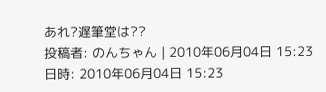あれ?遅筆堂は??
投稿者: のんちゃん | 2010年06月04日 15:23
日時: 2010年06月04日 15:23